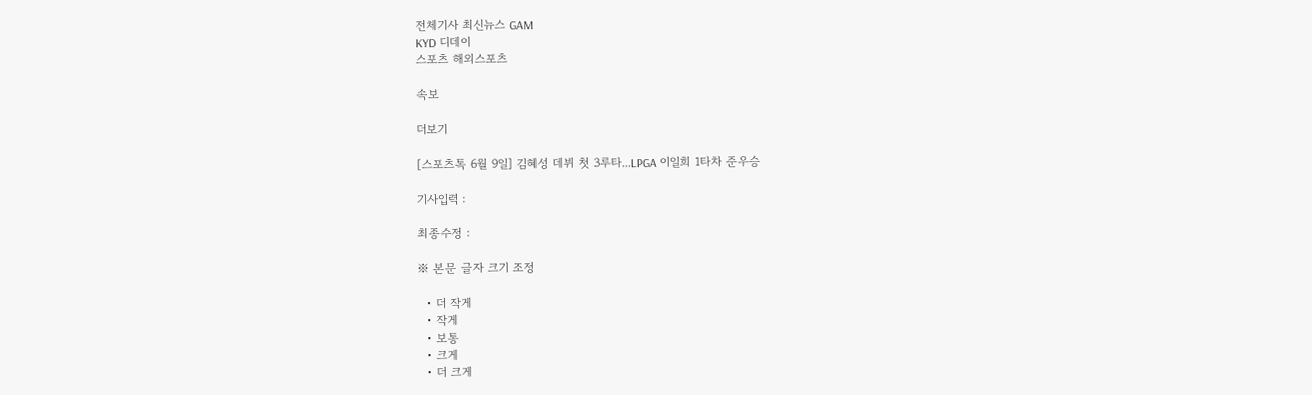전체기사 최신뉴스 GAM
KYD 디데이
스포츠 해외스포츠

속보

더보기

[스포츠톡 6월 9일] 김혜성 데뷔 첫 3루타...LPGA 이일희 1타차 준우승

기사입력 :

최종수정 :

※ 본문 글자 크기 조정

  • 더 작게
  • 작게
  • 보통
  • 크게
  • 더 크게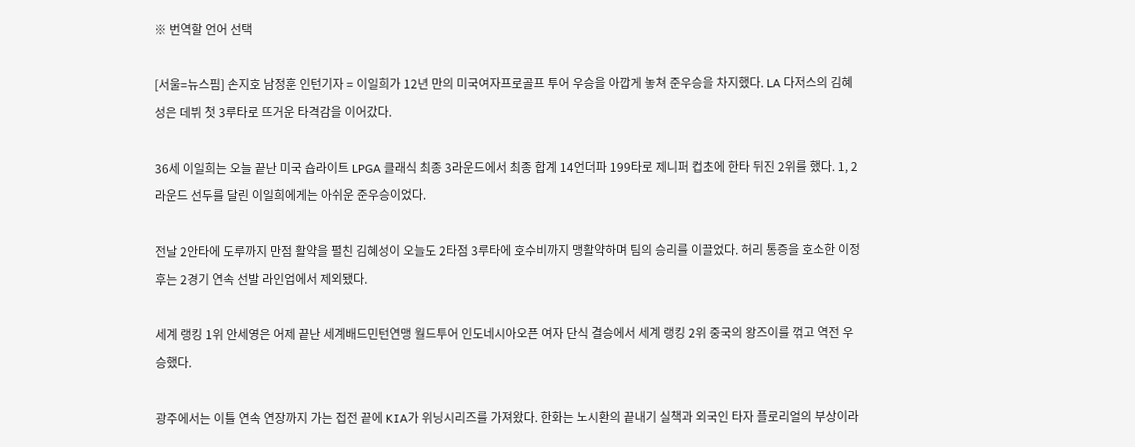※ 번역할 언어 선택

[서울=뉴스핌] 손지호 남정훈 인턴기자 = 이일희가 12년 만의 미국여자프로골프 투어 우승을 아깝게 놓쳐 준우승을 차지했다. LA 다저스의 김혜성은 데뷔 첫 3루타로 뜨거운 타격감을 이어갔다.

36세 이일희는 오늘 끝난 미국 숍라이트 LPGA 클래식 최종 3라운드에서 최종 합계 14언더파 199타로 제니퍼 컵초에 한타 뒤진 2위를 했다. 1, 2라운드 선두를 달린 이일희에게는 아쉬운 준우승이었다.

전날 2안타에 도루까지 만점 활약을 펼친 김혜성이 오늘도 2타점 3루타에 호수비까지 맹활약하며 팀의 승리를 이끌었다. 허리 통증을 호소한 이정후는 2경기 연속 선발 라인업에서 제외됐다.

세계 랭킹 1위 안세영은 어제 끝난 세계배드민턴연맹 월드투어 인도네시아오픈 여자 단식 결승에서 세계 랭킹 2위 중국의 왕즈이를 꺾고 역전 우승했다.

광주에서는 이틀 연속 연장까지 가는 접전 끝에 KIA가 위닝시리즈를 가져왔다. 한화는 노시환의 끝내기 실책과 외국인 타자 플로리얼의 부상이라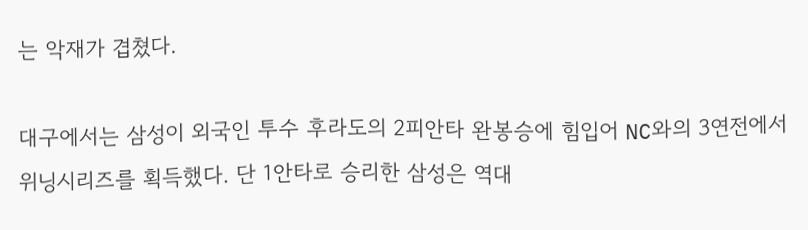는 악재가 겹쳤다.

대구에서는 삼성이 외국인 투수 후라도의 2피안타 완봉승에 힘입어 NC와의 3연전에서 위닝시리즈를 획득했다. 단 1안타로 승리한 삼성은 역대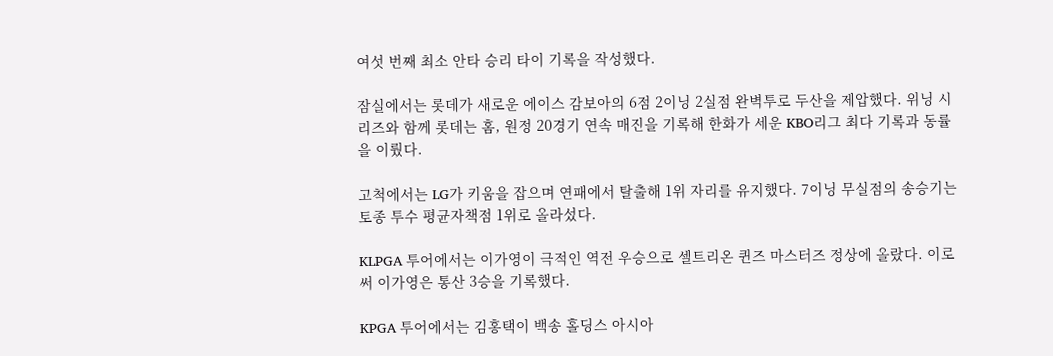여섯 번째 최소 안타 승리 타이 기록을 작성했다.

잠실에서는 롯데가 새로운 에이스 감보아의 6점 2이닝 2실점 완벽투로 두산을 제압했다. 위닝 시리즈와 함께 롯데는 홈, 원정 20경기 연속 매진을 기록해 한화가 세운 KBO리그 최다 기록과 동률을 이뤘다.

고척에서는 LG가 키움을 잡으며 연패에서 탈출해 1위 자리를 유지했다. 7이닝 무실점의 송승기는 토종 투수 평균자책점 1위로 올라섰다.

KLPGA 투어에서는 이가영이 극적인 역전 우승으로 셀트리온 퀸즈 마스터즈 정상에 올랐다. 이로써 이가영은 통산 3승을 기록했다.

KPGA 투어에서는 김홍택이 백송 홀딩스 아시아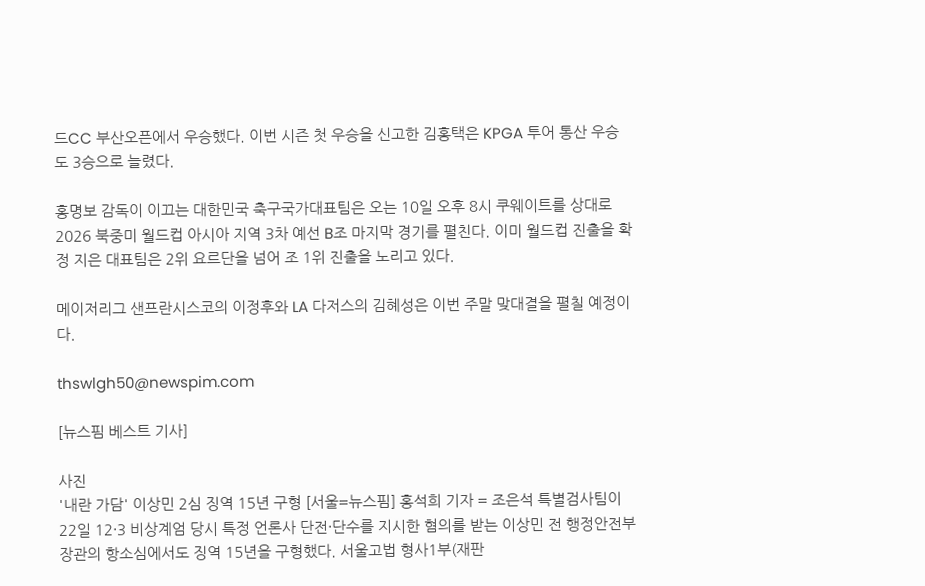드CC 부산오픈에서 우승했다. 이번 시즌 첫 우승을 신고한 김홍택은 KPGA 투어 통산 우승도 3승으로 늘렸다.

홍명보 감독이 이끄는 대한민국 축구국가대표팀은 오는 10일 오후 8시 쿠웨이트를 상대로 2026 북중미 월드컵 아시아 지역 3차 예선 B조 마지막 경기를 펼친다. 이미 월드컵 진출을 확정 지은 대표팀은 2위 요르단을 넘어 조 1위 진출을 노리고 있다.

메이저리그 샌프란시스코의 이정후와 LA 다저스의 김혜성은 이번 주말 맞대결을 펼칠 예정이다.

thswlgh50@newspim.com

[뉴스핌 베스트 기사]

사진
'내란 가담' 이상민 2심 징역 15년 구형 [서울=뉴스핌] 홍석희 기자 = 조은석 특별검사팀이 22일 12·3 비상계엄 당시 특정 언론사 단전·단수를 지시한 혐의를 받는 이상민 전 행정안전부 장관의 항소심에서도 징역 15년을 구형했다. 서울고법 형사1부(재판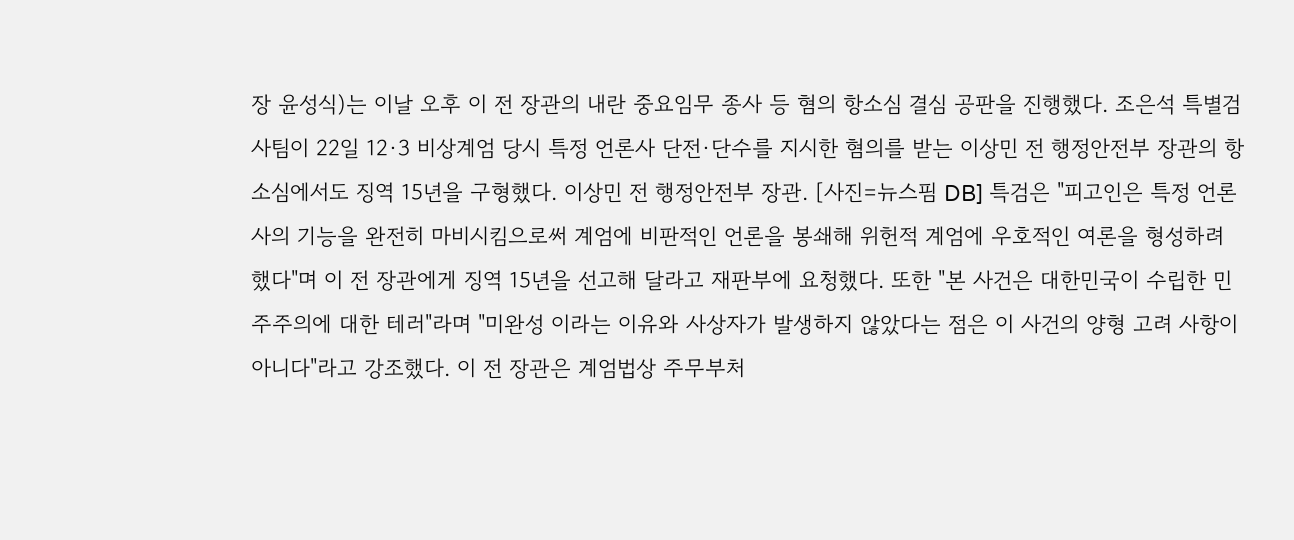장 윤성식)는 이날 오후 이 전 장관의 내란 중요임무 종사 등 혐의 항소심 결심 공판을 진행했다. 조은석 특별검사팀이 22일 12·3 비상계엄 당시 특정 언론사 단전·단수를 지시한 혐의를 받는 이상민 전 행정안전부 장관의 항소심에서도 징역 15년을 구형했다. 이상민 전 행정안전부 장관. [사진=뉴스핌 DB] 특검은 "피고인은 특정 언론사의 기능을 완전히 마비시킴으로써 계엄에 비판적인 언론을 봉쇄해 위헌적 계엄에 우호적인 여론을 형성하려 했다"며 이 전 장관에게 징역 15년을 선고해 달라고 재판부에 요청했다. 또한 "본 사건은 대한민국이 수립한 민주주의에 대한 테러"라며 "미완성 이라는 이유와 사상자가 발생하지 않았다는 점은 이 사건의 양형 고려 사항이 아니다"라고 강조했다. 이 전 장관은 계엄법상 주무부처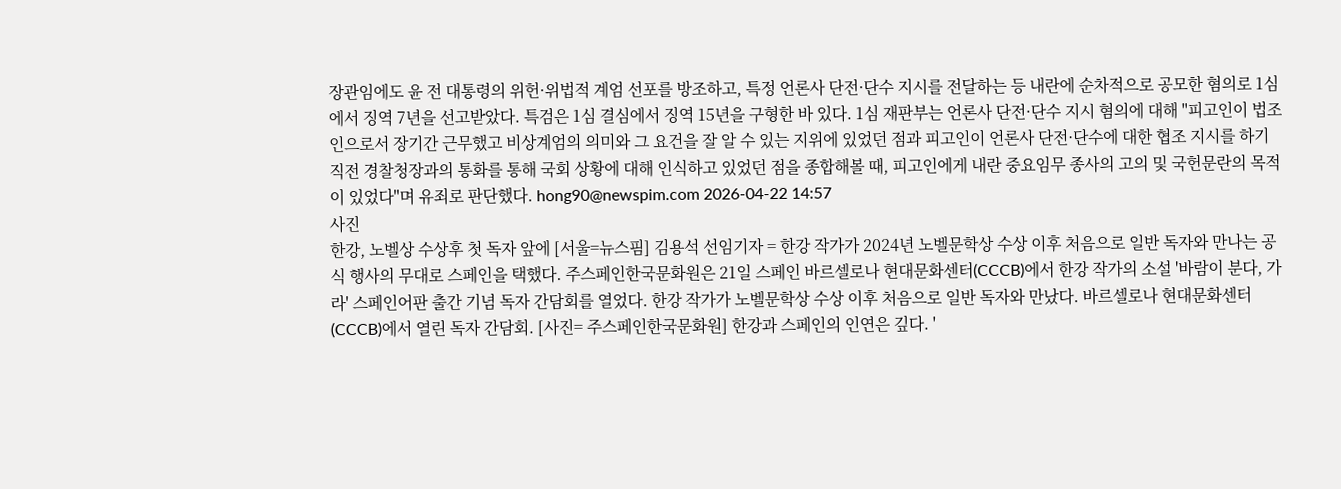장관임에도 윤 전 대통령의 위헌·위법적 계엄 선포를 방조하고, 특정 언론사 단전·단수 지시를 전달하는 등 내란에 순차적으로 공모한 혐의로 1심에서 징역 7년을 선고받았다. 특검은 1심 결심에서 징역 15년을 구형한 바 있다. 1심 재판부는 언론사 단전·단수 지시 혐의에 대해 "피고인이 법조인으로서 장기간 근무했고 비상계엄의 의미와 그 요건을 잘 알 수 있는 지위에 있었던 점과 피고인이 언론사 단전·단수에 대한 협조 지시를 하기 직전 경찰청장과의 통화를 통해 국회 상황에 대해 인식하고 있었던 점을 종합해볼 때, 피고인에게 내란 중요임무 종사의 고의 및 국헌문란의 목적이 있었다"며 유죄로 판단했다. hong90@newspim.com 2026-04-22 14:57
사진
한강, 노벨상 수상후 첫 독자 앞에 [서울=뉴스핌] 김용석 선임기자 = 한강 작가가 2024년 노벨문학상 수상 이후 처음으로 일반 독자와 만나는 공식 행사의 무대로 스페인을 택했다. 주스페인한국문화원은 21일 스페인 바르셀로나 현대문화센터(CCCB)에서 한강 작가의 소설 '바람이 분다, 가라' 스페인어판 출간 기념 독자 간담회를 열었다. 한강 작가가 노벨문학상 수상 이후 처음으로 일반 독자와 만났다. 바르셀로나 현대문화센터(CCCB)에서 열린 독자 간담회. [사진= 주스페인한국문화원] 한강과 스페인의 인연은 깊다. '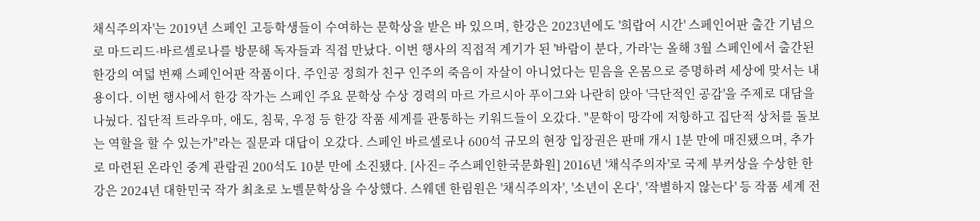채식주의자'는 2019년 스페인 고등학생들이 수여하는 문학상을 받은 바 있으며, 한강은 2023년에도 '희랍어 시간' 스페인어판 출간 기념으로 마드리드·바르셀로나를 방문해 독자들과 직접 만났다. 이번 행사의 직접적 계기가 된 '바람이 분다, 가라'는 올해 3월 스페인에서 출간된 한강의 여덟 번째 스페인어판 작품이다. 주인공 정희가 친구 인주의 죽음이 자살이 아니었다는 믿음을 온몸으로 증명하려 세상에 맞서는 내용이다. 이번 행사에서 한강 작가는 스페인 주요 문학상 수상 경력의 마르 가르시아 푸이그와 나란히 앉아 '극단적인 공감'을 주제로 대담을 나눴다. 집단적 트라우마, 애도, 침묵, 우정 등 한강 작품 세계를 관통하는 키워드들이 오갔다. "문학이 망각에 저항하고 집단적 상처를 돌보는 역할을 할 수 있는가"라는 질문과 대답이 오갔다. 스페인 바르셀로나 600석 규모의 현장 입장권은 판매 개시 1분 만에 매진됐으며, 추가로 마련된 온라인 중계 관람권 200석도 10분 만에 소진됐다. [사진= 주스페인한국문화원] 2016년 '채식주의자'로 국제 부커상을 수상한 한강은 2024년 대한민국 작가 최초로 노벨문학상을 수상했다. 스웨덴 한림원은 '채식주의자', '소년이 온다', '작별하지 않는다' 등 작품 세계 전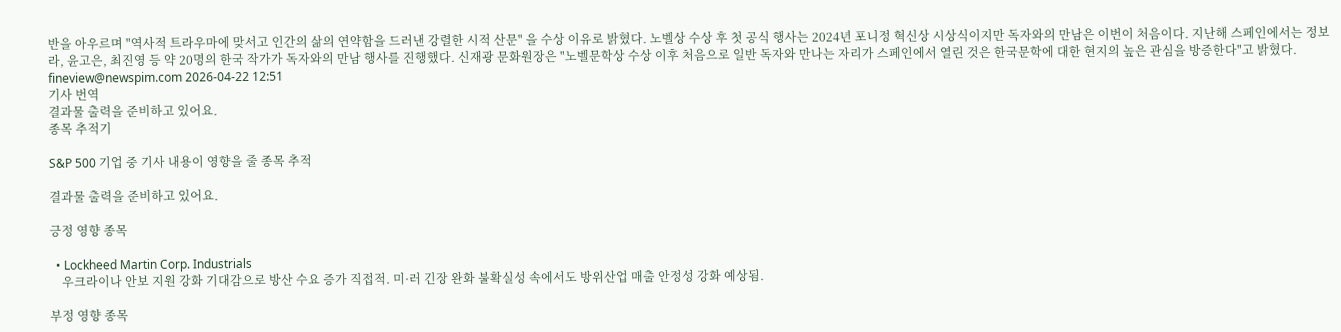반을 아우르며 "역사적 트라우마에 맞서고 인간의 삶의 연약함을 드러낸 강렬한 시적 산문" 을 수상 이유로 밝혔다. 노벨상 수상 후 첫 공식 행사는 2024년 포니정 혁신상 시상식이지만 독자와의 만남은 이번이 처음이다. 지난해 스페인에서는 정보라, 윤고은, 최진영 등 약 20명의 한국 작가가 독자와의 만남 행사를 진행했다. 신재광 문화원장은 "노벨문학상 수상 이후 처음으로 일반 독자와 만나는 자리가 스페인에서 열린 것은 한국문학에 대한 현지의 높은 관심을 방증한다"고 밝혔다. fineview@newspim.com 2026-04-22 12:51
기사 번역
결과물 출력을 준비하고 있어요.
종목 추적기

S&P 500 기업 중 기사 내용이 영향을 줄 종목 추적

결과물 출력을 준비하고 있어요.

긍정 영향 종목

  • Lockheed Martin Corp. Industrials
    우크라이나 안보 지원 강화 기대감으로 방산 수요 증가 직접적. 미·러 긴장 완화 불확실성 속에서도 방위산업 매출 안정성 강화 예상됨.

부정 영향 종목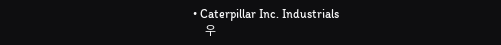• Caterpillar Inc. Industrials
    우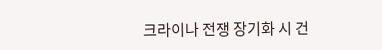크라이나 전쟁 장기화 시 건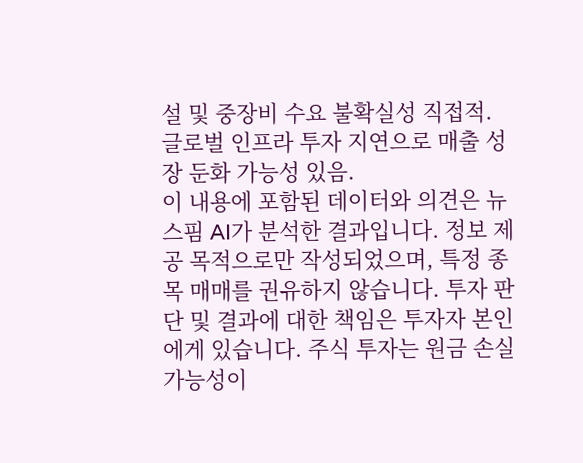설 및 중장비 수요 불확실성 직접적. 글로벌 인프라 투자 지연으로 매출 성장 둔화 가능성 있음.
이 내용에 포함된 데이터와 의견은 뉴스핌 AI가 분석한 결과입니다. 정보 제공 목적으로만 작성되었으며, 특정 종목 매매를 권유하지 않습니다. 투자 판단 및 결과에 대한 책임은 투자자 본인에게 있습니다. 주식 투자는 원금 손실 가능성이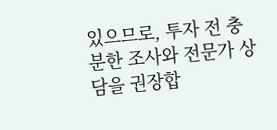있으므로, 투자 전 충분한 조사와 전문가 상담을 권장합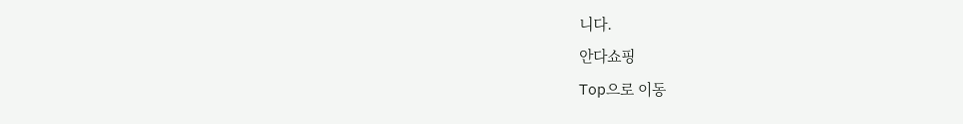니다.
안다쇼핑
Top으로 이동